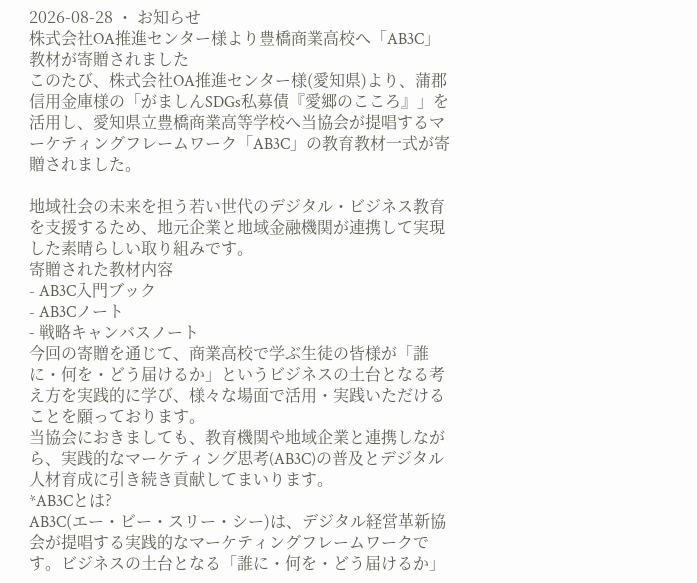2026-08-28 ・ お知らせ
株式会社OA推進センター様より豊橋商業高校へ「AB3C」教材が寄贈されました
このたび、株式会社OA推進センター様(愛知県)より、蒲郡信用金庫様の「がましんSDGs私募債『愛郷のこころ』」を活用し、愛知県立豊橋商業高等学校へ当協会が提唱するマーケティングフレームワーク「AB3C」の教育教材一式が寄贈されました。

地域社会の未来を担う若い世代のデジタル・ビジネス教育を支援するため、地元企業と地域金融機関が連携して実現した素晴らしい取り組みです。
寄贈された教材内容
- AB3C入門ブック
- AB3Cノート
- 戦略キャンバスノート
今回の寄贈を通じて、商業高校で学ぶ生徒の皆様が「誰に・何を・どう届けるか」というビジネスの土台となる考え方を実践的に学び、様々な場面で活用・実践いただけることを願っております。
当協会におきましても、教育機関や地域企業と連携しながら、実践的なマーケティング思考(AB3C)の普及とデジタル人材育成に引き続き貢献してまいります。
*AB3Cとは?
AB3C(エー・ビー・スリー・シー)は、デジタル経営革新協会が提唱する実践的なマーケティングフレームワークです。ビジネスの土台となる「誰に・何を・どう届けるか」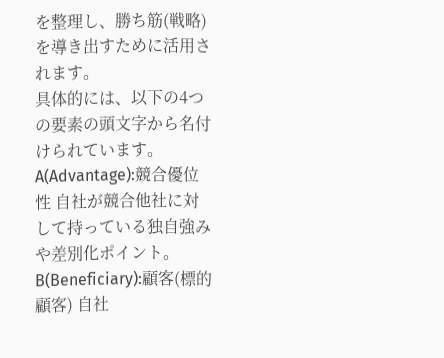を整理し、勝ち筋(戦略)を導き出すために活用されます。
具体的には、以下の4つの要素の頭文字から名付けられています。
A(Advantage):競合優位性 自社が競合他社に対して持っている独自強みや差別化ポイント。
B(Beneficiary):顧客(標的顧客) 自社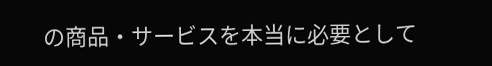の商品・サービスを本当に必要として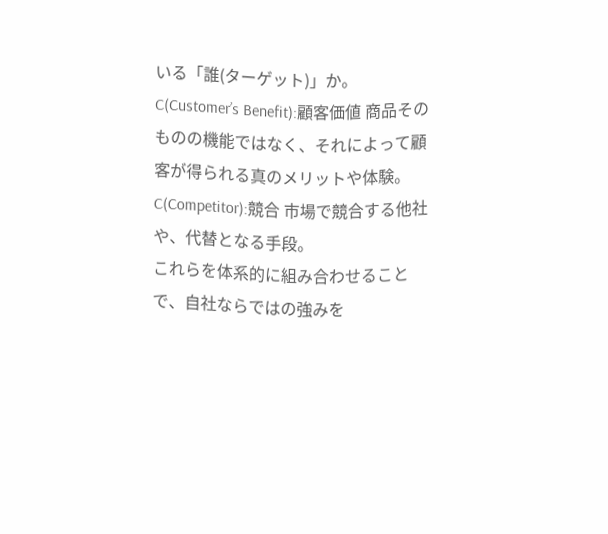いる「誰(ターゲット)」か。
C(Customer’s Benefit):顧客価値 商品そのものの機能ではなく、それによって顧客が得られる真のメリットや体験。
C(Competitor):競合 市場で競合する他社や、代替となる手段。
これらを体系的に組み合わせることで、自社ならではの強みを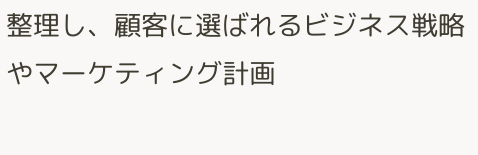整理し、顧客に選ばれるビジネス戦略やマーケティング計画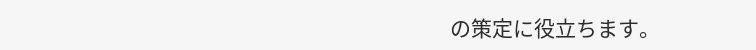の策定に役立ちます。